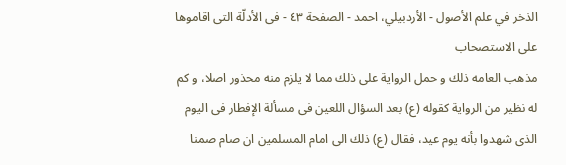الذخر في علم الأصول - الأردبيلي، احمد - الصفحة ٤٣ - فى الأدلّة التى اقاموها على الاستصحاب
مذهب العامه ذلك و حمل الرواية على ذلك مما لا يلزم منه محذور اصلا، و كم له نظير من الرواية كقوله (ع) بعد السؤال اللعين فى مسألة الإفطار فى اليوم الذى شهدوا بأنه يوم عيد، فقال (ع) ذلك الى امام المسلمين ان صام صمنا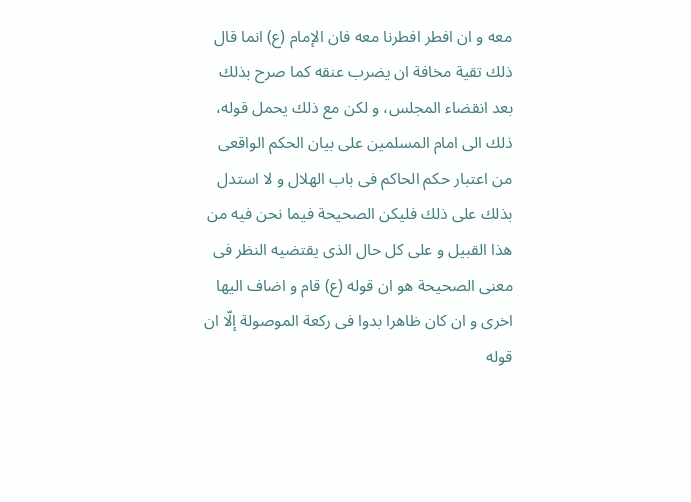معه و ان افطر افطرنا معه فان الإمام (ع) انما قال ذلك تقية مخافة ان يضرب عنقه كما صرح بذلك بعد انقضاء المجلس، و لكن مع ذلك يحمل قوله، ذلك الى امام المسلمين على بيان الحكم الواقعى من اعتبار حكم الحاكم فى باب الهلال و لا استدل بذلك على ذلك فليكن الصحيحة فيما نحن فيه من هذا القبيل و على كل حال الذى يقتضيه النظر فى معنى الصحيحة هو ان قوله (ع) قام و اضاف اليها اخرى و ان كان ظاهرا بدوا فى ركعة الموصولة إلّا ان قوله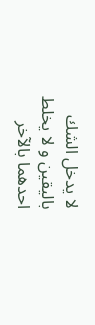لا يدخل الشك باليقين و لا يخلط احدهما بالآخر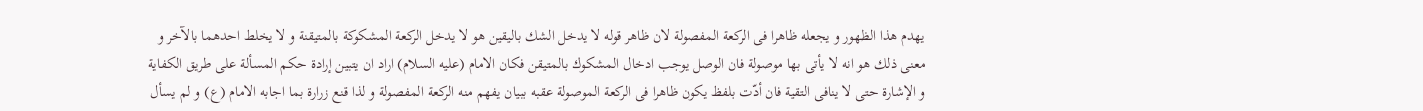يهدم هذا الظهور و يجعله ظاهرا فى الركعة المفصولة لان ظاهر قوله لا يدخل الشك باليقين هو لا يدخل الركعة المشكوكة بالمتيقنة و لا يخلط احدهما بالآخر و معنى ذلك هو انه لا يأتى بها موصولة فان الوصل يوجب ادخال المشكوك بالمتيقن فكان الامام (عليه السلام) اراد ان يتبين إرادة حكم المسألة على طريق الكفاية و الإشارة حتى لا ينافى التقية فان أدّت بلفظ يكون ظاهرا فى الركعة الموصولة عقبه ببيان يفهم منه الركعة المفصولة و لذا قنع زرارة بما اجابه الامام (ع) و لم يسأل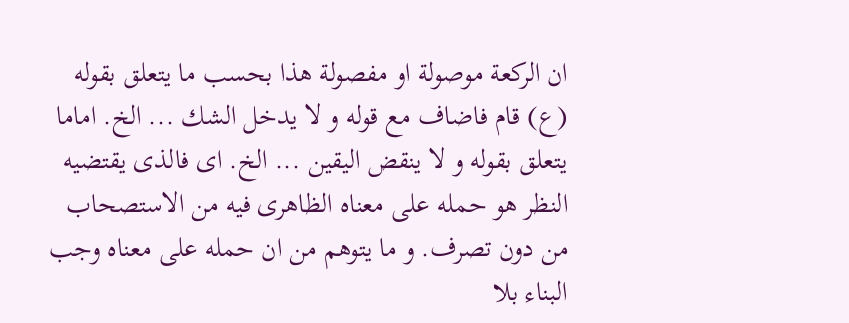ان الركعة موصولة او مفصولة هذا بحسب ما يتعلق بقوله (ع) قام فاضاف مع قوله و لا يدخل الشك ... الخ. اماما يتعلق بقوله و لا ينقض اليقين ... الخ. اى فالذى يقتضيه النظر هو حمله على معناه الظاهرى فيه من الاستصحاب من دون تصرف. و ما يتوهم من ان حمله على معناه وجب البناء بلا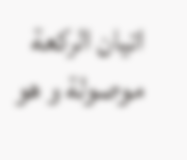اتيان الركعة موصولة و هو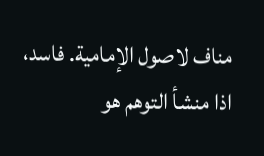مناف لاصول الإمامية. فاسد، اذا منشأ التوهم هو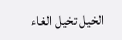الخيل تخيل الغاء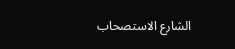الشارع الاستصحاب